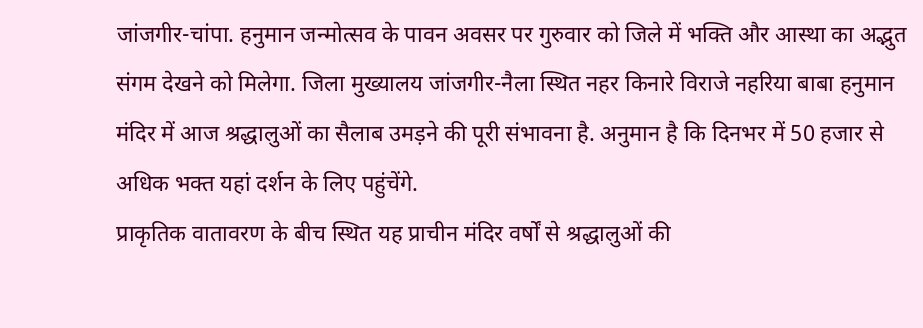जांजगीर-चांपा. हनुमान जन्मोत्सव के पावन अवसर पर गुरुवार को जिले में भक्ति और आस्था का अद्भुत संगम देखने को मिलेगा. जिला मुख्यालय जांजगीर-नैला स्थित नहर किनारे विराजे नहरिया बाबा हनुमान मंदिर में आज श्रद्धालुओं का सैलाब उमड़ने की पूरी संभावना है. अनुमान है कि दिनभर में 50 हजार से अधिक भक्त यहां दर्शन के लिए पहुंचेंगे.
प्राकृतिक वातावरण के बीच स्थित यह प्राचीन मंदिर वर्षों से श्रद्धालुओं की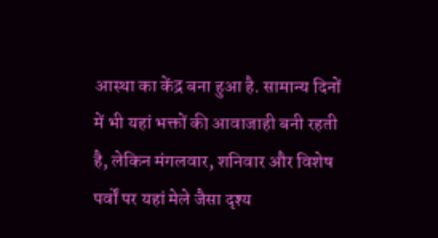आस्था का केंद्र बना हुआ है. सामान्य दिनों में भी यहां भक्तों की आवाजाही बनी रहती है, लेकिन मंगलवार, शनिवार और विशेष पर्वों पर यहां मेले जैसा दृश्य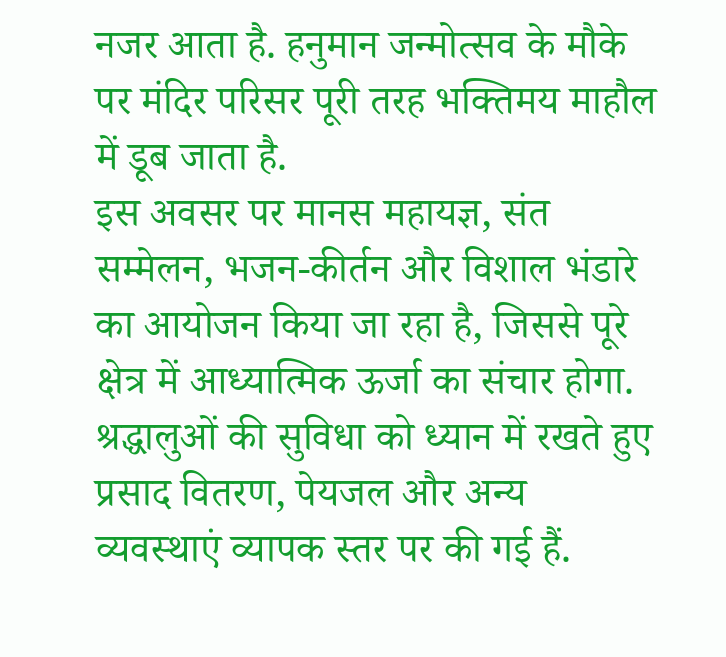नजर आता है. हनुमान जन्मोत्सव के मौके पर मंदिर परिसर पूरी तरह भक्तिमय माहौल में डूब जाता है.
इस अवसर पर मानस महायज्ञ, संत सम्मेलन, भजन-कीर्तन और विशाल भंडारे का आयोजन किया जा रहा है, जिससे पूरे क्षेत्र में आध्यात्मिक ऊर्जा का संचार होगा. श्रद्धालुओं की सुविधा को ध्यान में रखते हुए प्रसाद वितरण, पेयजल और अन्य व्यवस्थाएं व्यापक स्तर पर की गई हैं.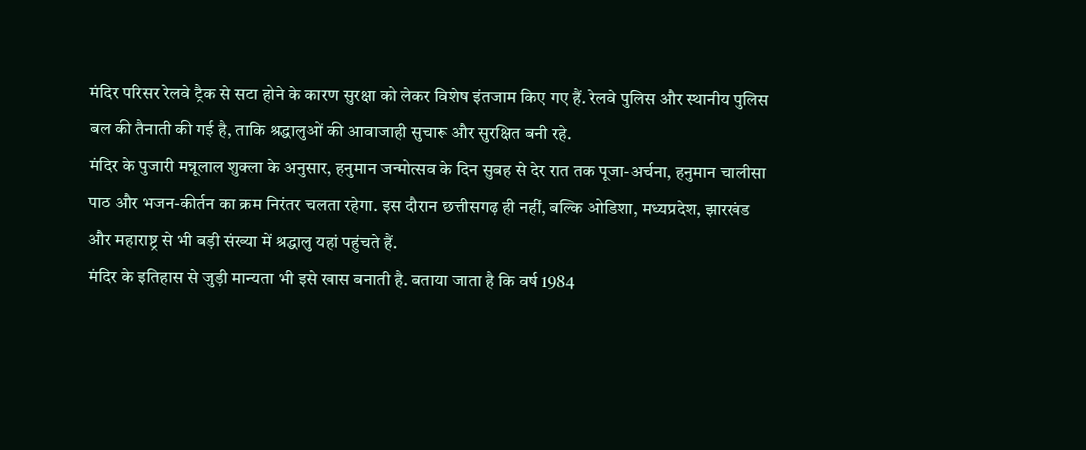मंदिर परिसर रेलवे ट्रैक से सटा होने के कारण सुरक्षा को लेकर विशेष इंतजाम किए गए हैं. रेलवे पुलिस और स्थानीय पुलिस बल की तैनाती की गई है, ताकि श्रद्धालुओं की आवाजाही सुचारू और सुरक्षित बनी रहे.
मंदिर के पुजारी मन्नूलाल शुक्ला के अनुसार, हनुमान जन्मोत्सव के दिन सुबह से देर रात तक पूजा-अर्चना, हनुमान चालीसा पाठ और भजन-कीर्तन का क्रम निरंतर चलता रहेगा. इस दौरान छत्तीसगढ़ ही नहीं, बल्कि ओडिशा, मध्यप्रदेश, झारखंड और महाराष्ट्र से भी बड़ी संख्या में श्रद्धालु यहां पहुंचते हैं.
मंदिर के इतिहास से जुड़ी मान्यता भी इसे खास बनाती है. बताया जाता है कि वर्ष 1984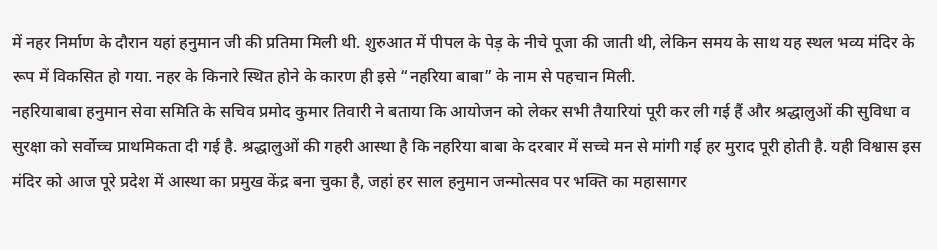में नहर निर्माण के दौरान यहां हनुमान जी की प्रतिमा मिली थी. शुरुआत में पीपल के पेड़ के नीचे पूजा की जाती थी, लेकिन समय के साथ यह स्थल भव्य मंदिर के रूप में विकसित हो गया. नहर के किनारे स्थित होने के कारण ही इसे “नहरिया बाबा” के नाम से पहचान मिली.
नहरियाबाबा हनुमान सेवा समिति के सचिव प्रमोद कुमार तिवारी ने बताया कि आयोजन को लेकर सभी तैयारियां पूरी कर ली गई हैं और श्रद्धालुओं की सुविधा व सुरक्षा को सर्वोच्च प्राथमिकता दी गई है. श्रद्धालुओं की गहरी आस्था है कि नहरिया बाबा के दरबार में सच्चे मन से मांगी गई हर मुराद पूरी होती है. यही विश्वास इस मंदिर को आज पूरे प्रदेश में आस्था का प्रमुख केंद्र बना चुका है, जहां हर साल हनुमान जन्मोत्सव पर भक्ति का महासागर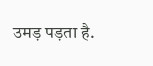उमड़ पड़ता है.